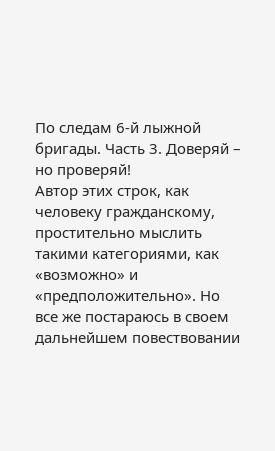По следам 6-й лыжной бригады. Часть 3. Доверяй – но проверяй!
Автор этих строк, как человеку гражданскому, простительно мыслить такими категориями, как «возможно» и «предположительно». Но все же постараюсь в своем дальнейшем повествовании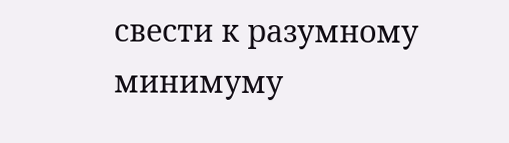свести к разумному минимуму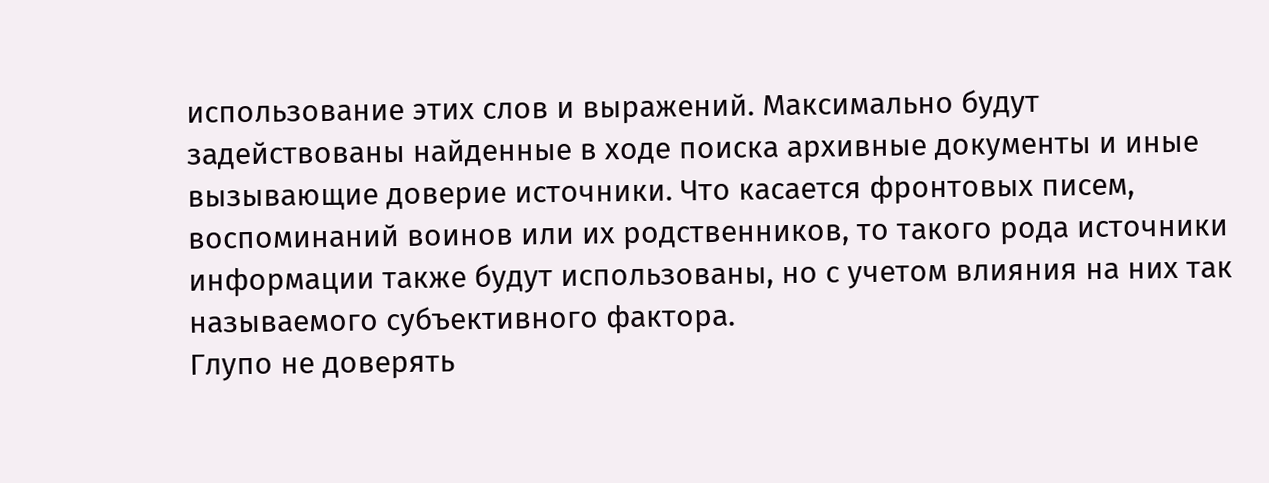использование этих слов и выражений. Максимально будут задействованы найденные в ходе поиска архивные документы и иные вызывающие доверие источники. Что касается фронтовых писем, воспоминаний воинов или их родственников, то такого рода источники информации также будут использованы, но с учетом влияния на них так называемого субъективного фактора.
Глупо не доверять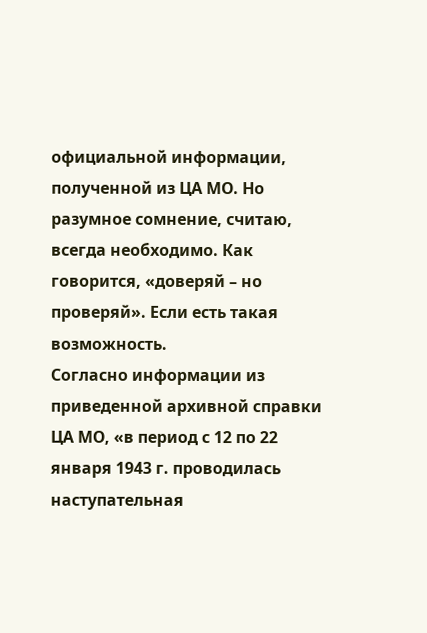официальной информации, полученной из ЦА МО. Но разумное сомнение, считаю, всегда необходимо. Как говорится, «доверяй – но проверяй». Если есть такая возможность.
Согласно информации из приведенной архивной справки ЦА МО, «в период с 12 по 22 января 1943 г. проводилась наступательная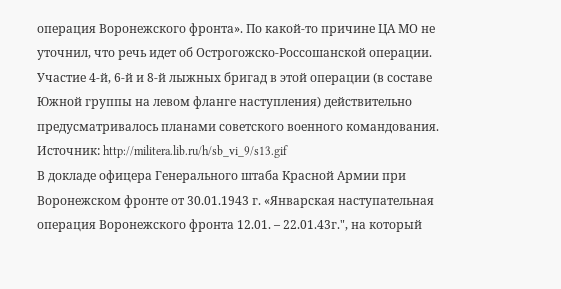операция Воронежского фронта». По какой-то причине ЦА МО не уточнил, что речь идет об Острогожско-Россошанской операции. Участие 4-й, 6-й и 8-й лыжных бригад в этой операции (в составе Южной группы на левом фланге наступления) действительно предусматривалось планами советского военного командования.
Источник: http://militera.lib.ru/h/sb_vi_9/s13.gif
В докладе офицера Генерального штаба Красной Армии при Воронежском фронте от 30.01.1943 г. «Январская наступательная операция Воронежского фронта 12.01. – 22.01.43г.", на который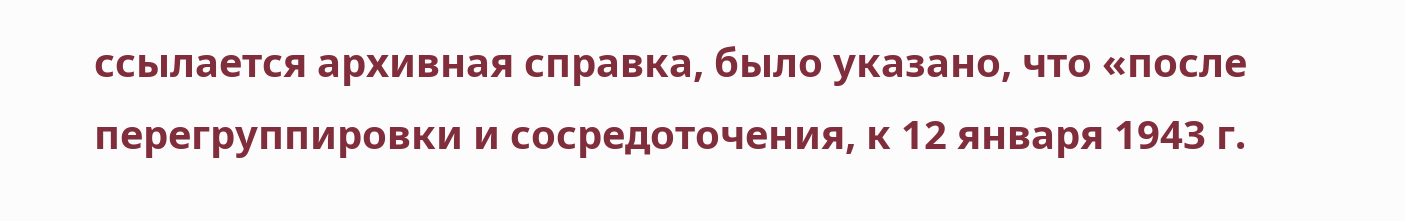ссылается архивная справка, было указано, что «после перегруппировки и сосредоточения, к 12 января 1943 г.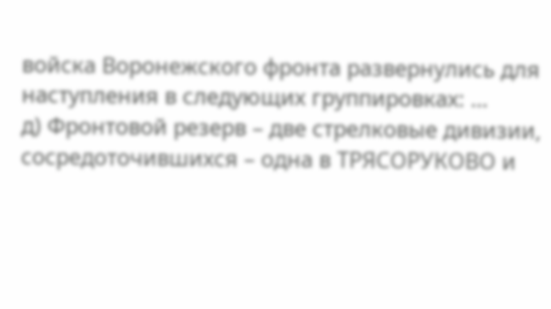войска Воронежского фронта развернулись для наступления в следующих группировках: …
д) Фронтовой резерв – две стрелковые дивизии, сосредоточившихся – одна в ТРЯСОРУКОВО и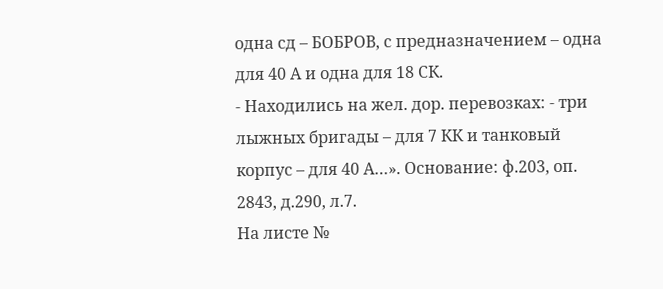одна сд – БОБРОВ, с предназначением – одна для 40 А и одна для 18 СК.
- Находились на жел. дор. перевозках: - три лыжных бригады – для 7 КК и танковый корпус – для 40 А…». Основание: ф.203, оп. 2843, д.290, л.7.
На листе №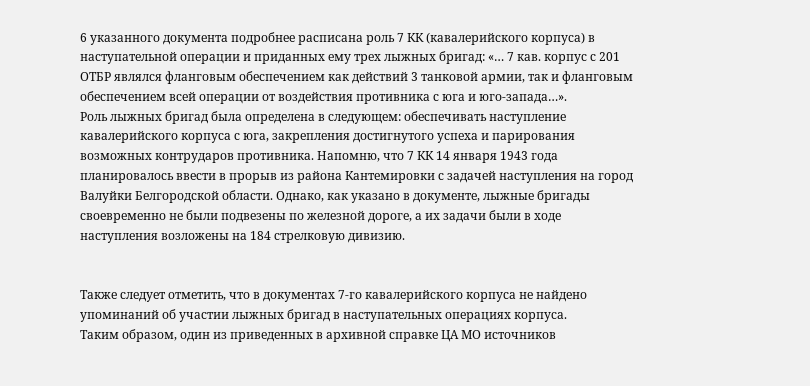6 указанного документа подробнее расписана роль 7 КК (кавалерийского корпуса) в наступательной операции и приданных ему трех лыжных бригад: «… 7 кав. корпус с 201 ОТБР являлся фланговым обеспечением как действий 3 танковой армии, так и фланговым обеспечением всей операции от воздействия противника с юга и юго-запада…».
Роль лыжных бригад была определена в следующем: обеспечивать наступление кавалерийского корпуса с юга, закрепления достигнутого успеха и парирования возможных контрударов противника. Напомню, что 7 КК 14 января 1943 года планировалось ввести в прорыв из района Кантемировки с задачей наступления на город Валуйки Белгородской области. Однако, как указано в документе, лыжные бригады своевременно не были подвезены по железной дороге, а их задачи были в ходе наступления возложены на 184 стрелковую дивизию.


Также следует отметить, что в документах 7-го кавалерийского корпуса не найдено упоминаний об участии лыжных бригад в наступательных операциях корпуса.
Таким образом, один из приведенных в архивной справке ЦА МО источников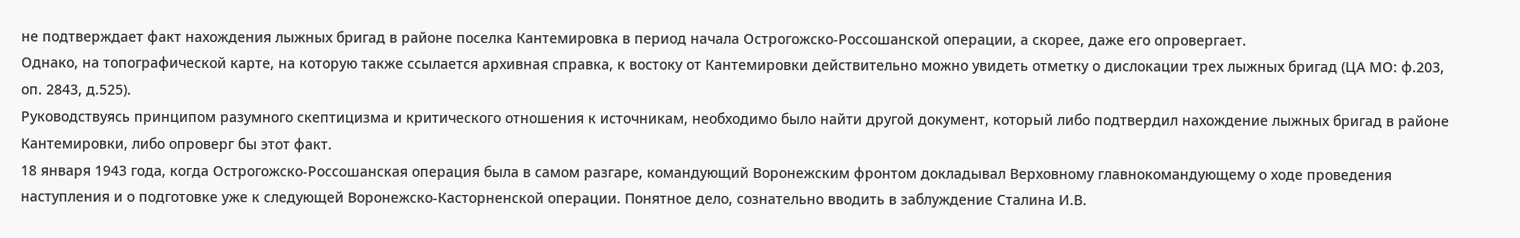не подтверждает факт нахождения лыжных бригад в районе поселка Кантемировка в период начала Острогожско-Россошанской операции, а скорее, даже его опровергает.
Однако, на топографической карте, на которую также ссылается архивная справка, к востоку от Кантемировки действительно можно увидеть отметку о дислокации трех лыжных бригад (ЦА МО: ф.203, оп. 2843, д.525).
Руководствуясь принципом разумного скептицизма и критического отношения к источникам, необходимо было найти другой документ, который либо подтвердил нахождение лыжных бригад в районе Кантемировки, либо опроверг бы этот факт.
18 января 1943 года, когда Острогожско-Россошанская операция была в самом разгаре, командующий Воронежским фронтом докладывал Верховному главнокомандующему о ходе проведения наступления и о подготовке уже к следующей Воронежско-Касторненской операции. Понятное дело, сознательно вводить в заблуждение Сталина И.В.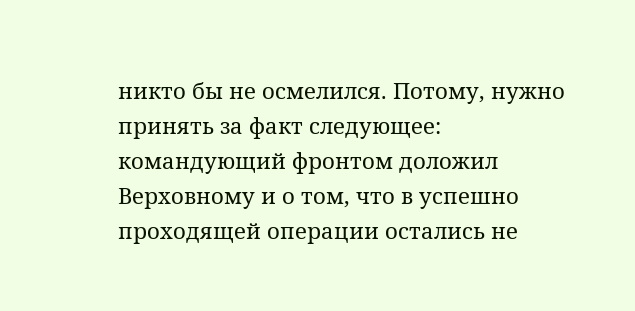никто бы не осмелился. Потому, нужно принять за факт следующее: командующий фронтом доложил Верховному и о том, что в успешно проходящей операции остались не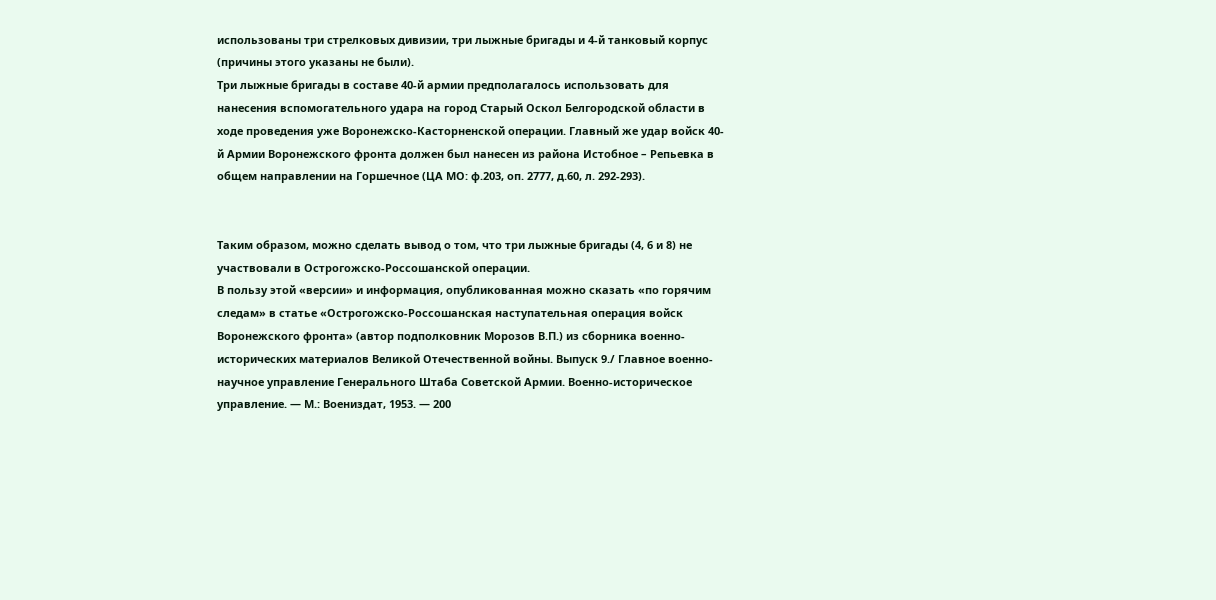использованы три стрелковых дивизии, три лыжные бригады и 4-й танковый корпус (причины этого указаны не были).
Три лыжные бригады в составе 40-й армии предполагалось использовать для нанесения вспомогательного удара на город Старый Оскол Белгородской области в ходе проведения уже Воронежско-Касторненской операции. Главный же удар войск 40-й Армии Воронежского фронта должен был нанесен из района Истобное – Репьевка в общем направлении на Горшечное (ЦА МО: ф.203, оп. 2777, д.60, л. 292-293).


Таким образом, можно сделать вывод о том, что три лыжные бригады (4, 6 и 8) не участвовали в Острогожско-Россошанской операции.
В пользу этой «версии» и информация, опубликованная можно сказать «по горячим следам» в статье «Острогожско-Россошанская наступательная операция войск Воронежского фронта» (автор подполковник Морозов В.П.) из сборника военно-исторических материалов Великой Отечественной войны. Выпуск 9./ Главное военно-научное управление Генерального Штаба Советской Армии. Военно-историческое управление. — М.: Воениздат, 1953. — 200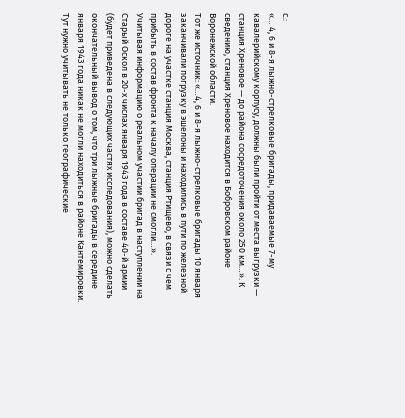с.:
«… 4, 6 и 8-я лыжно-стрелковые бригады, придаваемые 7-му кавалерийскому корпусу, должны были пройти от места выгрузки — станция Хреновое — до района сосредоточения около 250 км…». К сведению, станция Хреновое находится в Бобровском районе Воронежской области.
Тот же источник: «…4, 6 и 8-я лыжно-стрелковые бригады 10 января заканчивали погрузку в эшелоны и находились в пути по железной дороге на участке станция Москва, станция Ртищево, в связи с чем прибыть в состав фронта к началу операции не смогли…».
Учитывая информацию о реальном участии бригад в наступлении на Старый Оскол в 20-х числах января 1943 года в составе 40-й армии (будет приведена в следующих частях исследования), можно сделать окончательный вывод о том, что три лыжные бригады в середине января 1943 года никак не могли находиться в районе Кантемировки. Тут нужно учитывать не только географические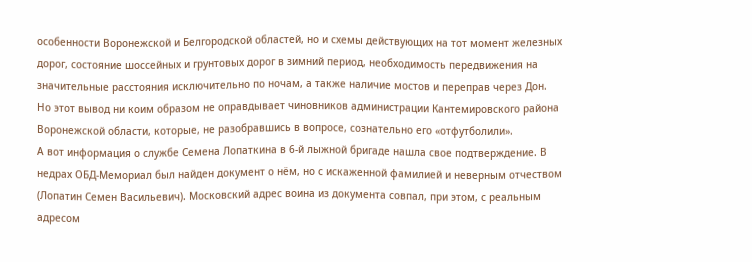особенности Воронежской и Белгородской областей, но и схемы действующих на тот момент железных дорог, состояние шоссейных и грунтовых дорог в зимний период, необходимость передвижения на значительные расстояния исключительно по ночам, а также наличие мостов и переправ через Дон.
Но этот вывод ни коим образом не оправдывает чиновников администрации Кантемировского района Воронежской области, которые, не разобравшись в вопросе, сознательно его «отфутболили».
А вот информация о службе Семена Лопаткина в 6-й лыжной бригаде нашла свое подтверждение. В недрах ОБД-Мемориал был найден документ о нём, но с искаженной фамилией и неверным отчеством (Лопатин Семен Васильевич). Московский адрес воина из документа совпал, при этом, с реальным адресом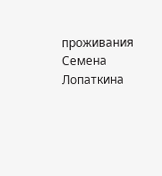проживания Семена Лопаткина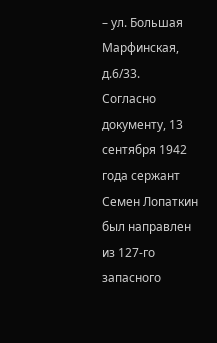– ул. Большая Марфинская, д.6/33.
Согласно документу, 13 сентября 1942 года сержант Семен Лопаткин был направлен из 127-го запасного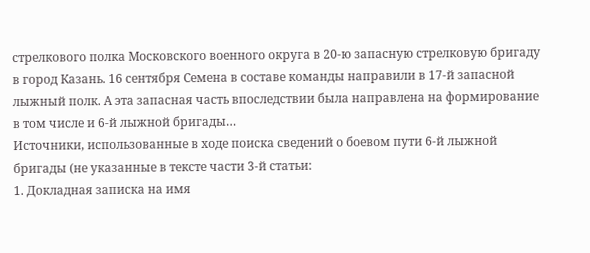стрелкового полка Московского военного округа в 20-ю запасную стрелковую бригаду в город Казань. 16 сентября Семена в составе команды направили в 17-й запасной лыжный полк. А эта запасная часть впоследствии была направлена на формирование в том числе и 6-й лыжной бригады…
Источники, использованные в ходе поиска сведений о боевом пути 6-й лыжной бригады (не указанные в тексте части 3-й статьи:
1. Докладная записка на имя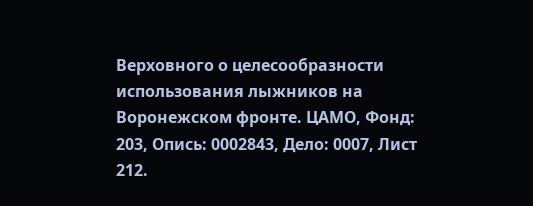Верховного о целесообразности использования лыжников на Воронежском фронте. ЦАМО, Фонд: 203, Опись: 0002843, Дело: 0007, Лист 212.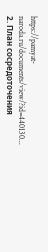https://pamyat-naroda.ru/documents/view/?id=440130...
2. План сосредоточения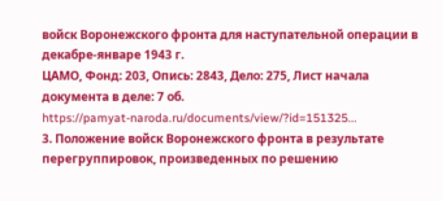войск Воронежского фронта для наступательной операции в декабре-январе 1943 г.
ЦАМО, Фонд: 203, Опись: 2843, Дело: 275, Лист начала документа в деле: 7 об.
https://pamyat-naroda.ru/documents/view/?id=151325...
3. Положение войск Воронежского фронта в результате перегруппировок, произведенных по решению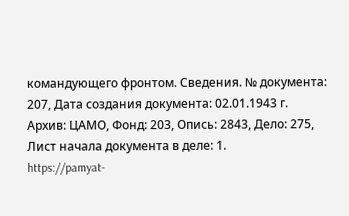командующего фронтом. Сведения. № документа: 207, Дата создания документа: 02.01.1943 г.
Архив: ЦАМО, Фонд: 203, Опись: 2843, Дело: 275, Лист начала документа в деле: 1.
https://pamyat-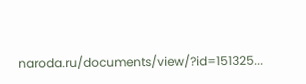naroda.ru/documents/view/?id=151325...